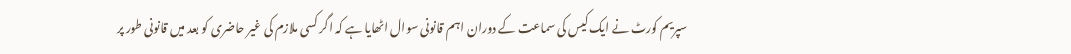سپریم کورٹ نے ایک کیس کی سماعت کے دوران اہم قانونی سوال اٹھایا ہے کہ اگر کسی ملازم کی غیر حاضری کو بعد میں قانونی طور پر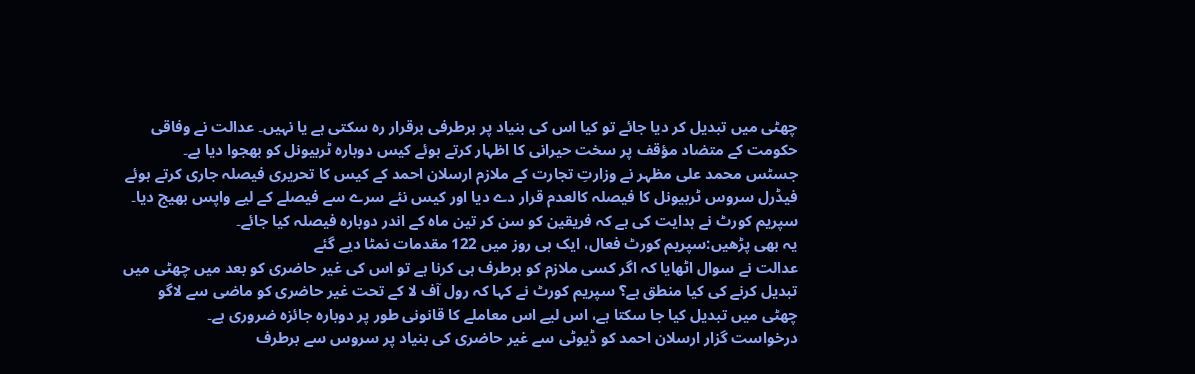چھٹی میں تبدیل کر دیا جائے تو کیا اس کی بنیاد پر برطرفی برقرار رہ سکتی ہے یا نہیں۔ عدالت نے وفاقی حکومت کے متضاد مؤقف پر سخت حیرانی کا اظہار کرتے ہوئے کیس دوبارہ ٹربیونل کو بھجوا دیا ہے۔
جسٹس محمد علی مظہر نے وزارتِ تجارت کے ملازم ارسلان احمد کے کیس کا تحریری فیصلہ جاری کرتے ہوئے فیڈرل سروس ٹربیونل کا فیصلہ کالعدم قرار دے دیا اور کیس نئے سرے سے فیصلے کے لیے واپس بھیج دیا۔ سپریم کورٹ نے ہدایت کی ہے کہ فریقین کو سن کر تین ماہ کے اندر دوبارہ فیصلہ کیا جائے۔
یہ بھی پڑھیں:سپریم کورٹ فعال، ایک ہی روز میں 122 مقدمات نمٹا دیے گئے
عدالت نے سوال اٹھایا کہ اگر کسی ملازم کو برطرف ہی کرنا ہے تو اس کی غیر حاضری کو بعد میں چھٹی میں تبدیل کرنے کی کیا منطق ہے؟ سپریم کورٹ نے کہا کہ رول آف لا کے تحت غیر حاضری کو ماضی سے لاگو چھٹی میں تبدیل کیا جا سکتا ہے، اس لیے اس معاملے کا قانونی طور پر دوبارہ جائزہ ضروری ہے۔
درخواست گزار ارسلان احمد کو ڈیوٹی سے غیر حاضری کی بنیاد پر سروس سے برطرف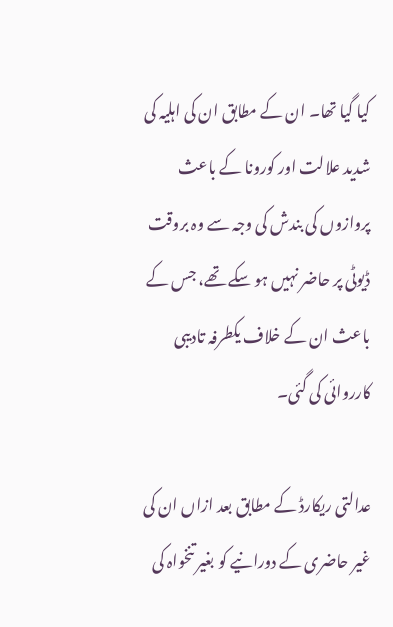کیا گیا تھا۔ ان کے مطابق ان کی اہلیہ کی شدید علالت اور کورونا کے باعث پروازوں کی بندش کی وجہ سے وہ بروقت ڈیوٹی پر حاضر نہیں ہو سکے تھے، جس کے باعث ان کے خلاف یکطرفہ تادیبی کارروائی کی گئی۔

عدالتی ریکارڈ کے مطابق بعد ازاں ان کی غیر حاضری کے دورانیے کو بغیر تنخواہ کی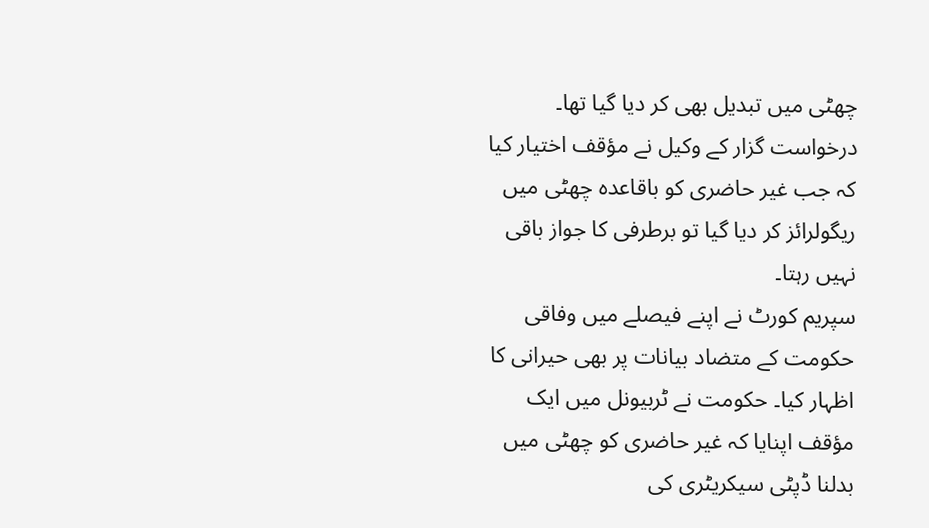چھٹی میں تبدیل بھی کر دیا گیا تھا۔ درخواست گزار کے وکیل نے مؤقف اختیار کیا کہ جب غیر حاضری کو باقاعدہ چھٹی میں ریگولرائز کر دیا گیا تو برطرفی کا جواز باقی نہیں رہتا۔
سپریم کورٹ نے اپنے فیصلے میں وفاقی حکومت کے متضاد بیانات پر بھی حیرانی کا اظہار کیا۔ حکومت نے ٹربیونل میں ایک مؤقف اپنایا کہ غیر حاضری کو چھٹی میں بدلنا ڈپٹی سیکریٹری کی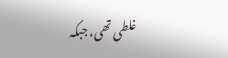غلطی تھی، جبکہ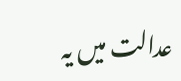عدالت میں یہ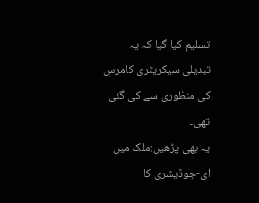تسلیم کیا گیا کہ یہ تبدیلی سیکریٹری کامرس کی منظوری سے کی گئی تھی۔
یہ بھی پڑھیں:ملک میں ای-جوڈیشری کا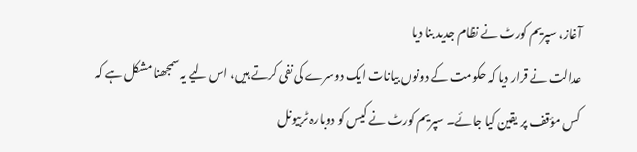آغاز، سپریم کورٹ نے نظام جدید بنا دیا
عدالت نے قرار دیا کہ حکومت کے دونوں بیانات ایک دوسرے کی نفی کرتے ہیں، اس لیے یہ سمجھنا مشکل ہے کہ کس مؤقف پر یقین کیا جائے۔ سپریم کورٹ نے کیس کو دوبارہ ٹربیونل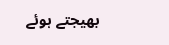بھیجتے ہوئے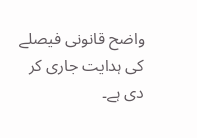واضح قانونی فیصلے کی ہدایت جاری کر دی ہے۔